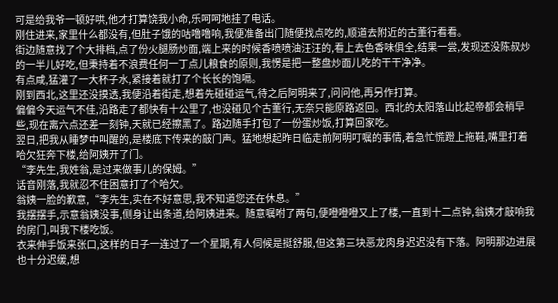可是给我爷一顿好哄,他才打算饶我小命,乐呵呵地挂了电话。
刚住进来,家里什么都没有,但肚子饿的咕噜噜响,我便准备出门随便找点吃的,顺道去附近的古董行看看。
街边随意找了个大排档,点了份火腿肠炒面,端上来的时候香喷喷油汪汪的,看上去色香味俱全,结果一尝,发现还没陈叔炒的一半儿好吃,但秉持着不浪费任何一丁点儿粮食的原则,我愣是把一整盘炒面儿吃的干干净净。
有点咸,猛灌了一大杯子水,紧接着就打了个长长的饱嗝。
刚到西北,这里还没摸透,我便沿着街走,想着先碰碰运气,待之后阿明来了,问问他,再另作打算。
偏偏今天运气不佳,沿路走了都快有十公里了,也没碰见个古董行,无奈只能原路返回。西北的太阳落山比起帝都会稍早些,现在离六点还差一刻钟,天就已经擦黑了。路边随手打包了一份蛋炒饭,打算回家吃。
翌日,把我从睡梦中叫醒的,是楼底下传来的敲门声。猛地想起昨日临走前阿明叮嘱的事情,着急忙慌蹬上拖鞋,嘴里打着哈欠狂奔下楼,给阿姨开了门。
“李先生,我姓翁,是过来做事儿的保姆。”
话音刚落,我就忍不住困意打了个哈欠。
翁姨一脸的歉意,“李先生,实在不好意思,我不知道您还在休息。”
我摆摆手,示意翁姨没事,侧身让出条道,给阿姨进来。随意嘱咐了两句,便噔噔噔又上了楼,一直到十二点钟,翁姨才敲响我的房门,叫我下楼吃饭。
衣来伸手饭来张口,这样的日子一连过了一个星期,有人伺候是挺舒服,但这第三块恶龙肉身迟迟没有下落。阿明那边进展也十分迟缓,想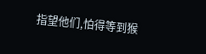指望他们,怕得等到猴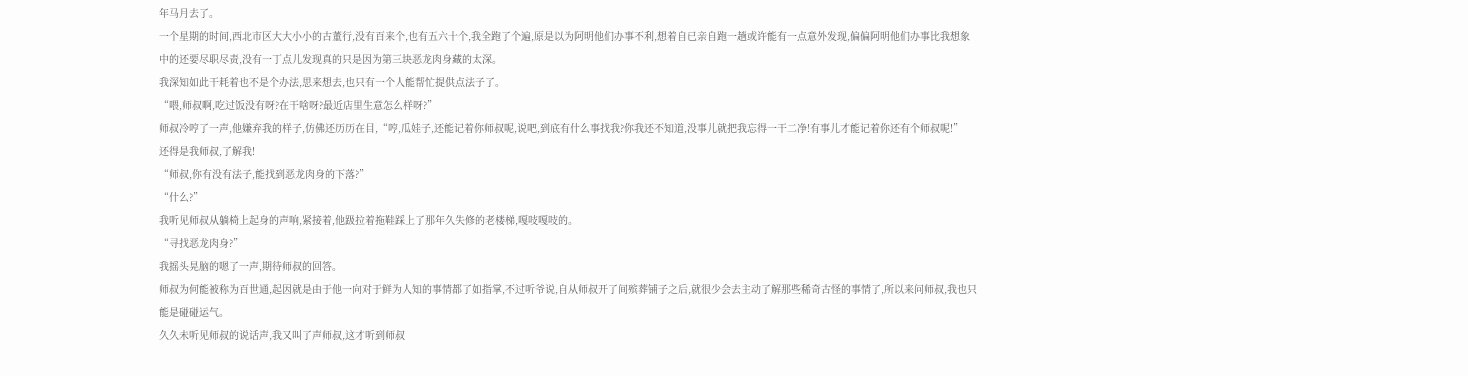年马月去了。
一个星期的时间,西北市区大大小小的古董行,没有百来个,也有五六十个,我全跑了个遍,原是以为阿明他们办事不利,想着自已亲自跑一趟或许能有一点意外发现,偏偏阿明他们办事比我想象中的还要尽职尽责,没有一丁点儿发现真的只是因为第三块恶龙肉身藏的太深。
我深知如此干耗着也不是个办法,思来想去,也只有一个人能帮忙提供点法子了。
“喂,师叔啊,吃过饭没有呀?在干啥呀?最近店里生意怎么样呀?”
师叔冷哼了一声,他嫌弃我的样子,仿佛还历历在目,“哼,瓜娃子,还能记着你师叔呢,说吧,到底有什么事找我?你我还不知道,没事儿就把我忘得一干二净!有事儿才能记着你还有个师叔呢!”
还得是我师叔,了解我!
“师叔,你有没有法子,能找到恶龙肉身的下落?”
“什么?”
我听见师叔从躺椅上起身的声响,紧接着,他趿拉着拖鞋踩上了那年久失修的老楼梯,嘎吱嘎吱的。
“寻找恶龙肉身?”
我摇头晃脑的嗯了一声,期待师叔的回答。
师叔为何能被称为百世通,起因就是由于他一向对于鲜为人知的事情都了如指掌,不过听爷说,自从师叔开了间殡葬铺子之后,就很少会去主动了解那些稀奇古怪的事情了,所以来问师叔,我也只能是碰碰运气。
久久未听见师叔的说话声,我又叫了声师叔,这才听到师叔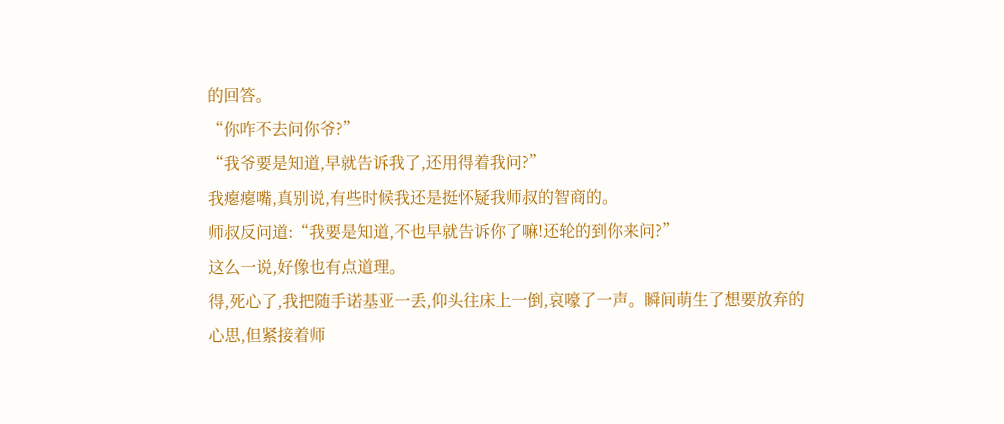的回答。
“你咋不去问你爷?”
“我爷要是知道,早就告诉我了,还用得着我问?”
我瘪瘪嘴,真别说,有些时候我还是挺怀疑我师叔的智商的。
师叔反问道:“我要是知道,不也早就告诉你了嘛!还轮的到你来问?”
这么一说,好像也有点道理。
得,死心了,我把随手诺基亚一丢,仰头往床上一倒,哀嚎了一声。瞬间萌生了想要放弃的心思,但紧接着师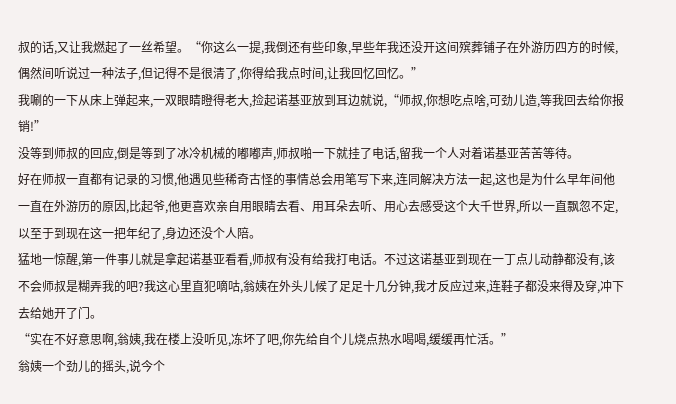叔的话,又让我燃起了一丝希望。“你这么一提,我倒还有些印象,早些年我还没开这间殡葬铺子在外游历四方的时候,偶然间听说过一种法子,但记得不是很清了,你得给我点时间,让我回忆回忆。”
我唰的一下从床上弹起来,一双眼睛瞪得老大,捡起诺基亚放到耳边就说,“师叔,你想吃点啥,可劲儿造,等我回去给你报销!”
没等到师叔的回应,倒是等到了冰冷机械的嘟嘟声,师叔啪一下就挂了电话,留我一个人对着诺基亚苦苦等待。
好在师叔一直都有记录的习惯,他遇见些稀奇古怪的事情总会用笔写下来,连同解决方法一起,这也是为什么早年间他一直在外游历的原因,比起爷,他更喜欢亲自用眼睛去看、用耳朵去听、用心去感受这个大千世界,所以一直飘忽不定,以至于到现在这一把年纪了,身边还没个人陪。
猛地一惊醒,第一件事儿就是拿起诺基亚看看,师叔有没有给我打电话。不过这诺基亚到现在一丁点儿动静都没有,该不会师叔是糊弄我的吧?我这心里直犯嘀咕,翁姨在外头儿候了足足十几分钟,我才反应过来,连鞋子都没来得及穿,冲下去给她开了门。
“实在不好意思啊,翁姨,我在楼上没听见,冻坏了吧,你先给自个儿烧点热水喝喝,缓缓再忙活。”
翁姨一个劲儿的摇头,说今个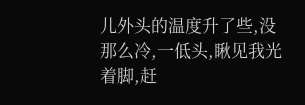儿外头的温度升了些,没那么冷,一低头,瞅见我光着脚,赶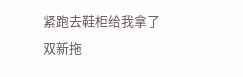紧跑去鞋柜给我拿了双新拖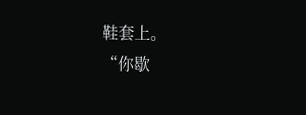鞋套上。
“你歇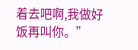着去吧啊,我做好饭再叫你。”